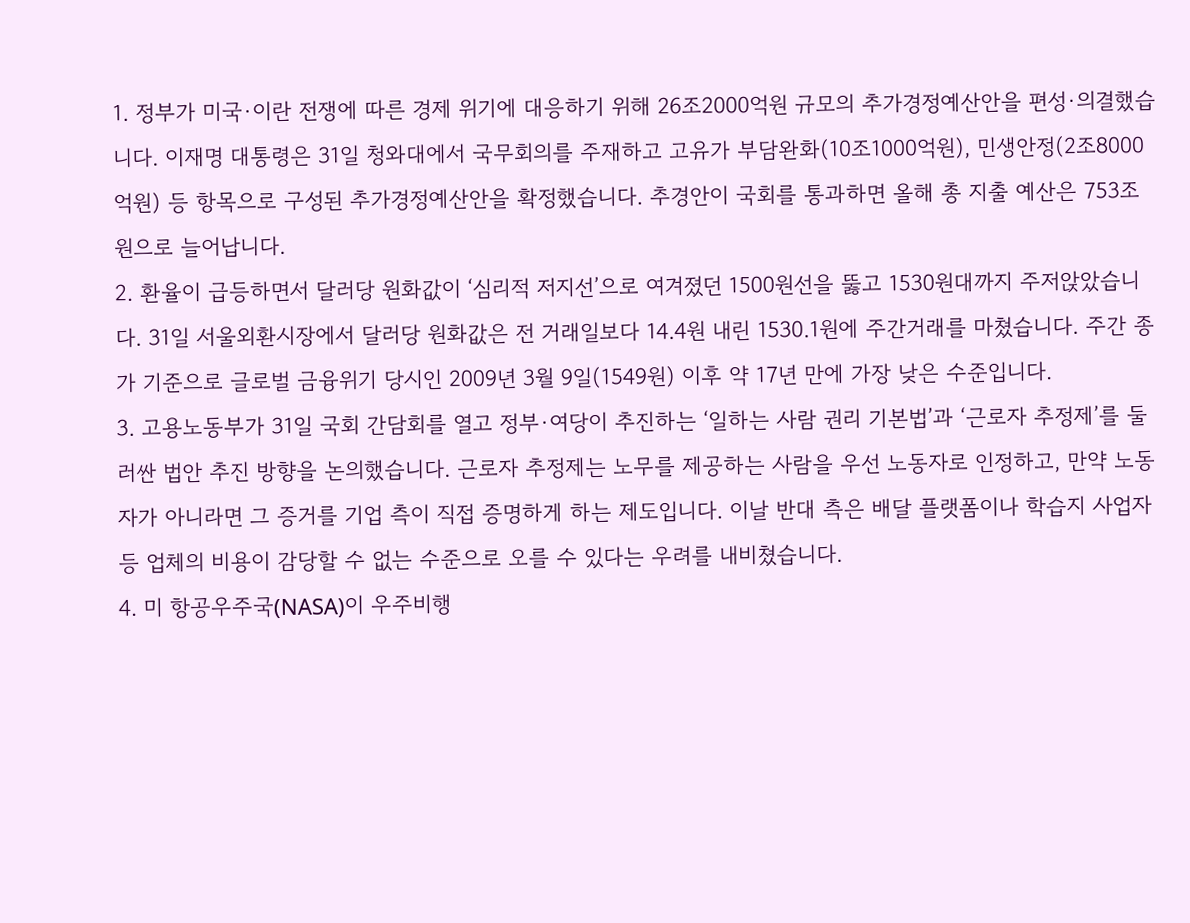1. 정부가 미국·이란 전쟁에 따른 경제 위기에 대응하기 위해 26조2000억원 규모의 추가경정예산안을 편성·의결했습니다. 이재명 대통령은 31일 청와대에서 국무회의를 주재하고 고유가 부담완화(10조1000억원), 민생안정(2조8000억원) 등 항목으로 구성된 추가경정예산안을 확정했습니다. 추경안이 국회를 통과하면 올해 총 지출 예산은 753조원으로 늘어납니다.
2. 환율이 급등하면서 달러당 원화값이 ‘심리적 저지선’으로 여겨졌던 1500원선을 뚫고 1530원대까지 주저앉았습니다. 31일 서울외환시장에서 달러당 원화값은 전 거래일보다 14.4원 내린 1530.1원에 주간거래를 마쳤습니다. 주간 종가 기준으로 글로벌 금융위기 당시인 2009년 3월 9일(1549원) 이후 약 17년 만에 가장 낮은 수준입니다.
3. 고용노동부가 31일 국회 간담회를 열고 정부·여당이 추진하는 ‘일하는 사람 권리 기본법’과 ‘근로자 추정제’를 둘러싼 법안 추진 방향을 논의했습니다. 근로자 추정제는 노무를 제공하는 사람을 우선 노동자로 인정하고, 만약 노동자가 아니라면 그 증거를 기업 측이 직접 증명하게 하는 제도입니다. 이날 반대 측은 배달 플랫폼이나 학습지 사업자 등 업체의 비용이 감당할 수 없는 수준으로 오를 수 있다는 우려를 내비쳤습니다.
4. 미 항공우주국(NASA)이 우주비행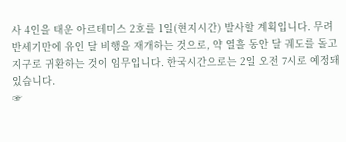사 4인을 태운 아르테미스 2호를 1일(현지시간) 발사할 계획입니다. 무려 반세기만에 유인 달 비행을 재개하는 것으로, 약 열흘 동안 달 궤도를 돌고 지구로 귀환하는 것이 임무입니다. 한국시간으로는 2일 오전 7시로 예정돼 있습니다.
☞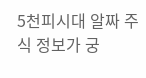5천피시대 알짜 주식 정보가 궁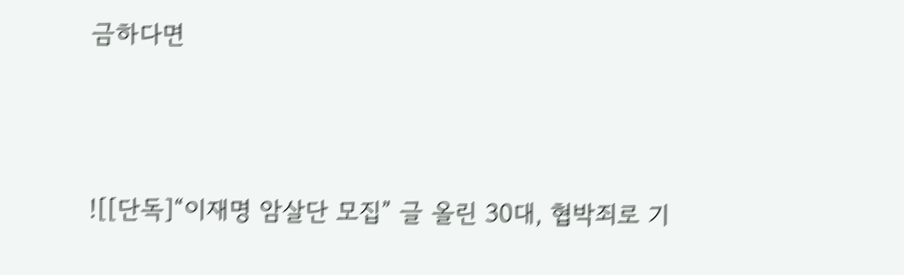금하다면




![[단독]“이재명 암살단 모집” 글 올린 30대, 협박죄로 기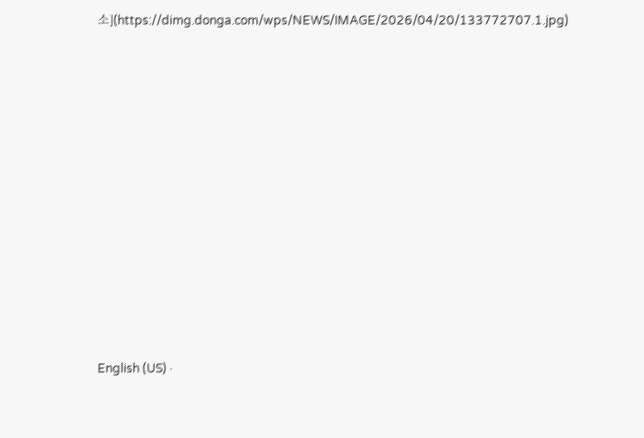소](https://dimg.donga.com/wps/NEWS/IMAGE/2026/04/20/133772707.1.jpg)












English (US) ·